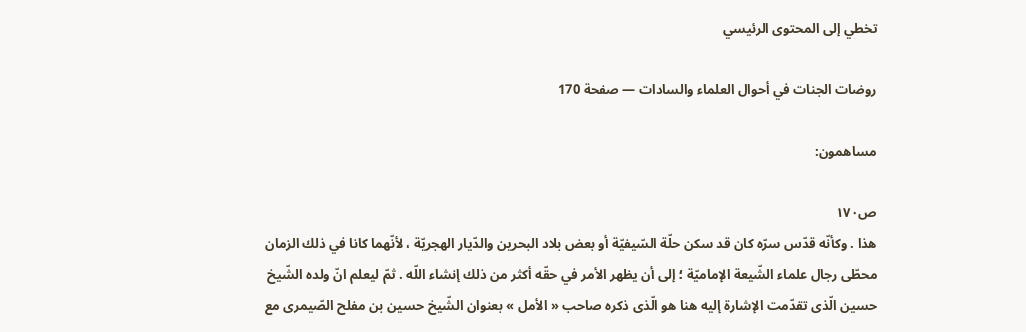تخطي إلى المحتوى الرئيسي

روضات الجنات في أحوال العلماء والسادات — صفحة 170

مساهمون:

ص١٧٠
هذا . وكأنّه قدّس سرّه كان قد سكن حلّة السّيفيّة أو بعض بلاد البحرين والدّيار الهجريّة ، لأنّهما كانا في ذلك الزمان محطّى رجال علماء الشّيعة الإماميّة ؛ إلى أن يظهر الأمر في حقّه أكثر من ذلك إنشاء اللّه . ثمّ ليعلم انّ ولده الشّيخ حسين الّذى تقدّمت الإشارة إليه هنا هو الّذى ذكره صاحب « الأمل » بعنوان الشّيخ حسين بن مفلح الصّيمرى مع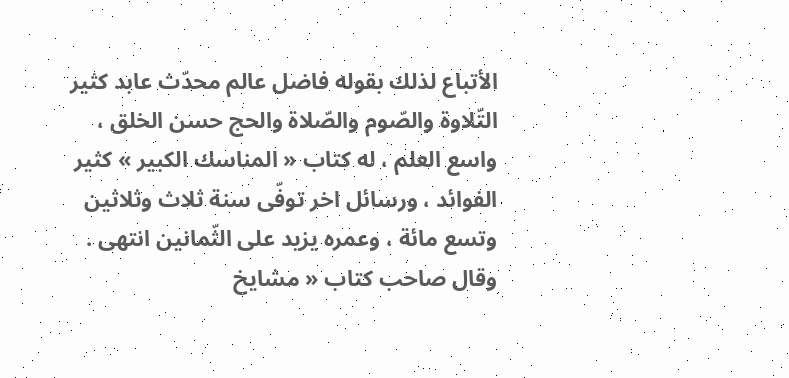الأتباع لذلك بقوله فاضل عالم محدّث عابد كثير التّلاوة والصّوم والصّلاة والحج حسن الخلق ، واسع العلم ، له كتاب « المناسك الكبير » كثير الفوائد ، ورسائل اخر توفّى سنة ثلاث وثلاثين وتسع مائة ، وعمره يزيد على الثّمانين انتهى . وقال صاحب كتاب « مشايخ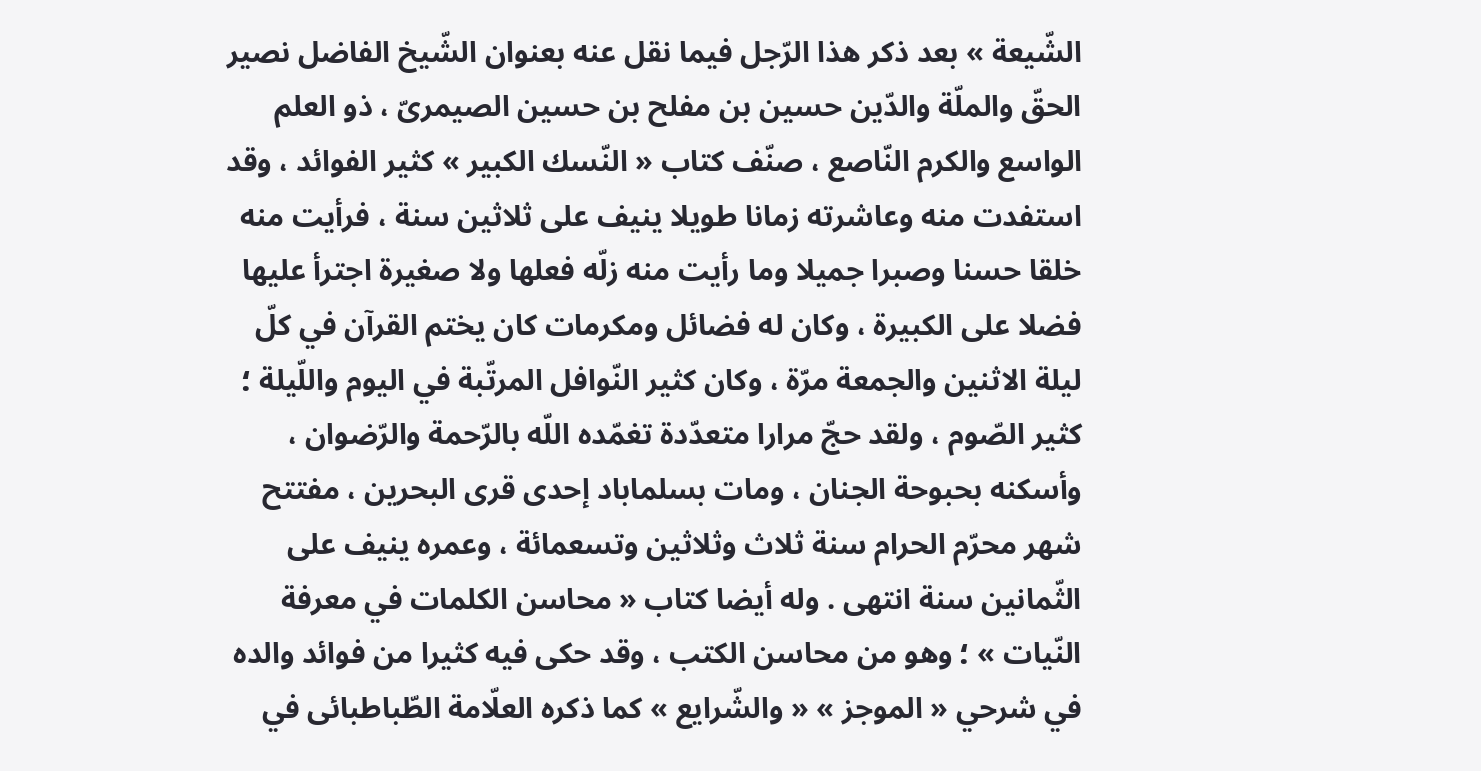الشّيعة » بعد ذكر هذا الرّجل فيما نقل عنه بعنوان الشّيخ الفاضل نصير الحقّ والملّة والدّين حسين بن مفلح بن حسين الصيمرىّ ، ذو العلم الواسع والكرم النّاصع ، صنّف كتاب « النّسك الكبير » كثير الفوائد ، وقد استفدت منه وعاشرته زمانا طويلا ينيف على ثلاثين سنة ، فرأيت منه خلقا حسنا وصبرا جميلا وما رأيت منه زلّه فعلها ولا صغيرة اجترأ عليها فضلا على الكبيرة ، وكان له فضائل ومكرمات كان يختم القرآن في كلّ ليلة الاثنين والجمعة مرّة ، وكان كثير النّوافل المرتّبة في اليوم واللّيلة ؛ كثير الصّوم ، ولقد حجّ مرارا متعدّدة تغمّده اللّه بالرّحمة والرّضوان ، وأسكنه بحبوحة الجنان ، ومات بسلماباد إحدى قرى البحرين ، مفتتح شهر محرّم الحرام سنة ثلاث وثلاثين وتسعمائة ، وعمره ينيف على الثّمانين سنة انتهى . وله أيضا كتاب « محاسن الكلمات في معرفة النّيات » ؛ وهو من محاسن الكتب ، وقد حكى فيه كثيرا من فوائد والده في شرحي « الموجز » « والشّرايع » كما ذكره العلّامة الطّباطبائى في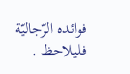فوائده الرّجاليّة فليلاحظ .